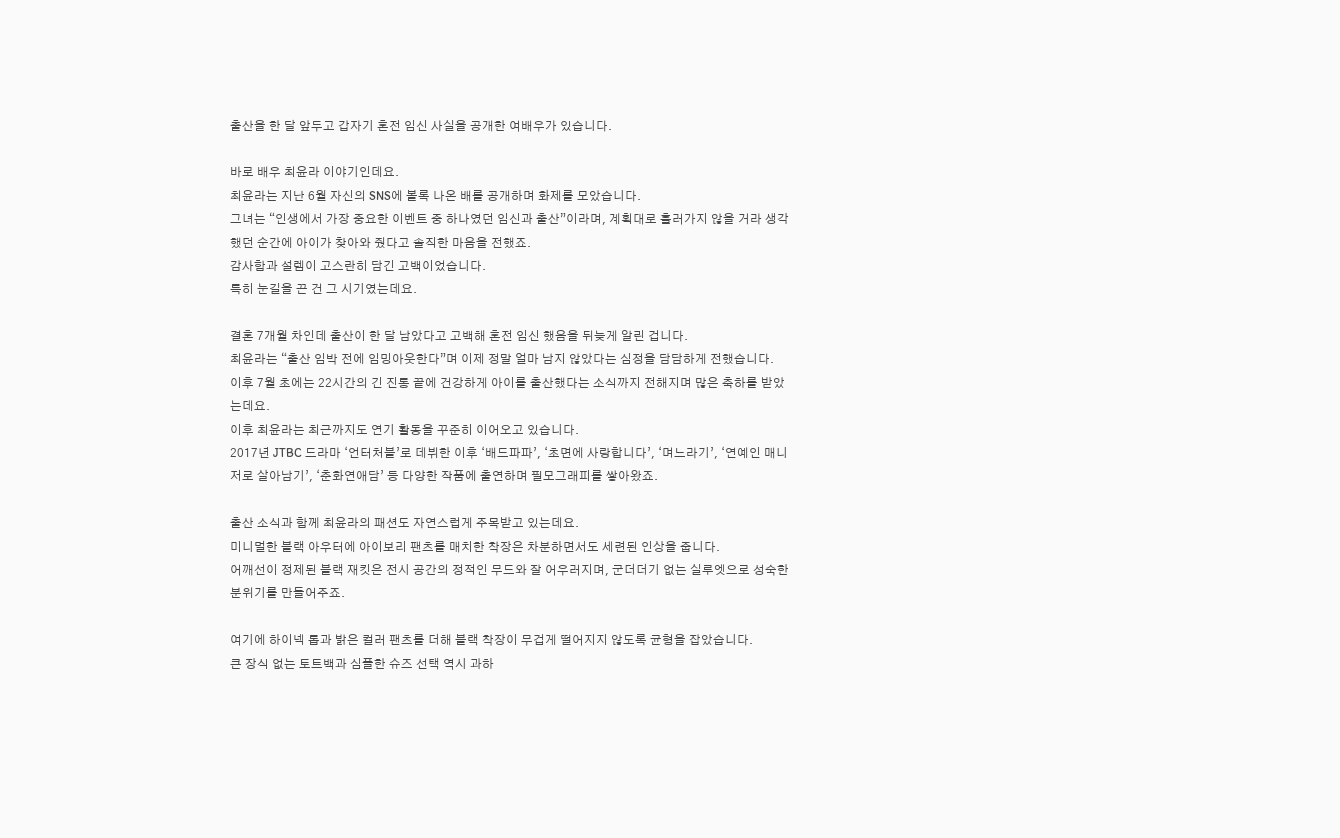출산을 한 달 앞두고 갑자기 혼전 임신 사실을 공개한 여배우가 있습니다.

바로 배우 최윤라 이야기인데요.
최윤라는 지난 6월 자신의 SNS에 볼록 나온 배를 공개하며 화제를 모았습니다.
그녀는 “인생에서 가장 중요한 이벤트 중 하나였던 임신과 출산”이라며, 계획대로 흘러가지 않을 거라 생각했던 순간에 아이가 찾아와 줬다고 솔직한 마음을 전했죠.
감사함과 설렘이 고스란히 담긴 고백이었습니다.
특히 눈길을 끈 건 그 시기였는데요.

결혼 7개월 차인데 출산이 한 달 남았다고 고백해 혼전 임신 했음을 뒤늦게 알린 겁니다.
최윤라는 “출산 임박 전에 임밍아웃한다”며 이제 정말 얼마 남지 않았다는 심정을 담담하게 전했습니다.
이후 7월 초에는 22시간의 긴 진통 끝에 건강하게 아이를 출산했다는 소식까지 전해지며 많은 축하를 받았는데요.
이후 최윤라는 최근까지도 연기 활동을 꾸준히 이어오고 있습니다.
2017년 JTBC 드라마 ‘언터처블’로 데뷔한 이후 ‘배드파파’, ‘초면에 사랑합니다’, ‘며느라기’, ‘연예인 매니저로 살아남기’, ‘춘화연애담’ 등 다양한 작품에 출연하며 필모그래피를 쌓아왔죠.

출산 소식과 함께 최윤라의 패션도 자연스럽게 주목받고 있는데요.
미니멀한 블랙 아우터에 아이보리 팬츠를 매치한 착장은 차분하면서도 세련된 인상을 줍니다.
어깨선이 정제된 블랙 재킷은 전시 공간의 정적인 무드와 잘 어우러지며, 군더더기 없는 실루엣으로 성숙한 분위기를 만들어주죠.

여기에 하이넥 톱과 밝은 컬러 팬츠를 더해 블랙 착장이 무겁게 떨어지지 않도록 균형을 잡았습니다.
큰 장식 없는 토트백과 심플한 슈즈 선택 역시 과하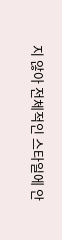지 않아 전체적인 스타일에 안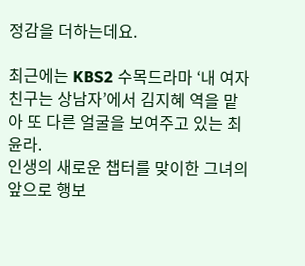정감을 더하는데요.

최근에는 KBS2 수목드라마 ‘내 여자친구는 상남자’에서 김지혜 역을 맡아 또 다른 얼굴을 보여주고 있는 최윤라.
인생의 새로운 챕터를 맞이한 그녀의 앞으로 행보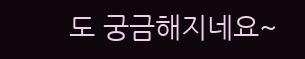도 궁금해지네요~